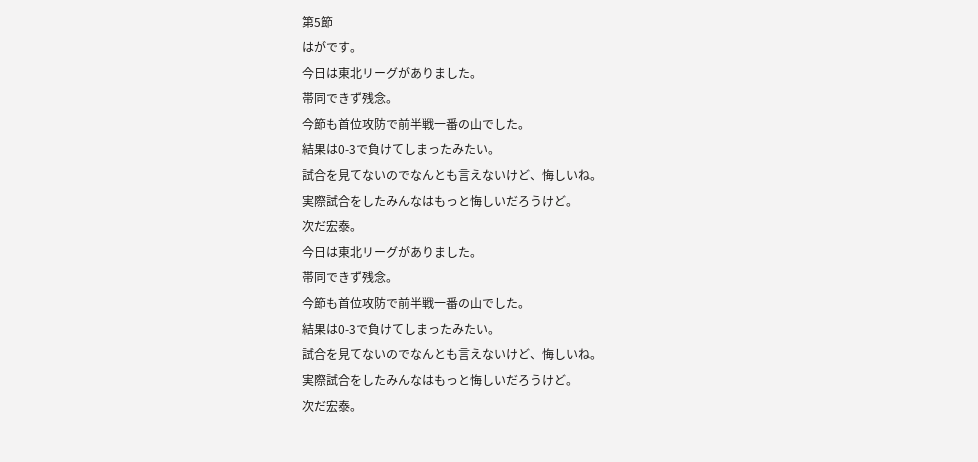第5節
はがです。
今日は東北リーグがありました。
帯同できず残念。
今節も首位攻防で前半戦一番の山でした。
結果は0-3で負けてしまったみたい。
試合を見てないのでなんとも言えないけど、悔しいね。
実際試合をしたみんなはもっと悔しいだろうけど。
次だ宏泰。
今日は東北リーグがありました。
帯同できず残念。
今節も首位攻防で前半戦一番の山でした。
結果は0-3で負けてしまったみたい。
試合を見てないのでなんとも言えないけど、悔しいね。
実際試合をしたみんなはもっと悔しいだろうけど。
次だ宏泰。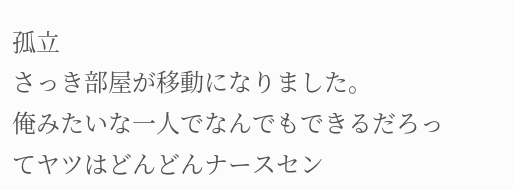孤立
さっき部屋が移動になりました。
俺みたいな一人でなんでもできるだろってヤツはどんどんナースセン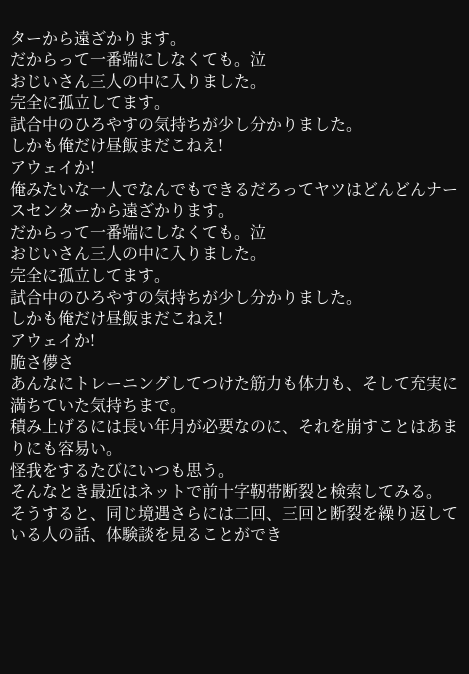ターから遠ざかります。
だからって一番端にしなくても。泣
おじいさん三人の中に入りました。
完全に孤立してます。
試合中のひろやすの気持ちが少し分かりました。
しかも俺だけ昼飯まだこねえ!
アウェイか!
俺みたいな一人でなんでもできるだろってヤツはどんどんナースセンターから遠ざかります。
だからって一番端にしなくても。泣
おじいさん三人の中に入りました。
完全に孤立してます。
試合中のひろやすの気持ちが少し分かりました。
しかも俺だけ昼飯まだこねえ!
アウェイか!
脆さ儚さ
あんなにトレーニングしてつけた筋力も体力も、そして充実に満ちていた気持ちまで。
積み上げるには長い年月が必要なのに、それを崩すことはあまりにも容易い。
怪我をするたびにいつも思う。
そんなとき最近はネットで前十字靭帯断裂と検索してみる。
そうすると、同じ境遇さらには二回、三回と断裂を繰り返している人の話、体験談を見ることができ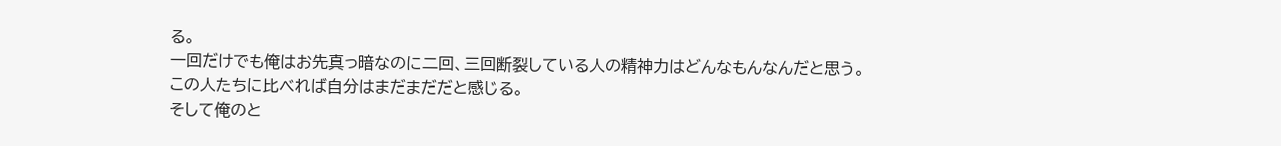る。
一回だけでも俺はお先真っ暗なのに二回、三回断裂している人の精神力はどんなもんなんだと思う。
この人たちに比べれば自分はまだまだだと感じる。
そして俺のと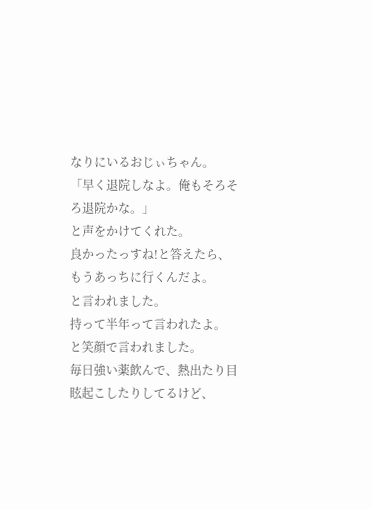なりにいるおじぃちゃん。
「早く退院しなよ。俺もそろそろ退院かな。」
と声をかけてくれた。
良かったっすね!と答えたら、
もうあっちに行くんだよ。
と言われました。
持って半年って言われたよ。
と笑顔で言われました。
毎日強い薬飲んで、熱出たり目眩起こしたりしてるけど、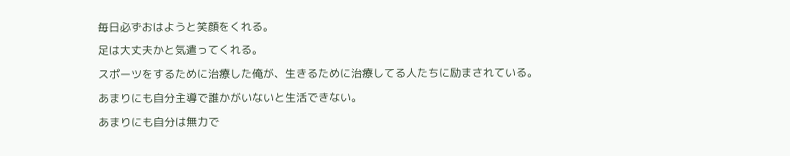毎日必ずおはようと笑顔をくれる。
足は大丈夫かと気遣ってくれる。
スポーツをするために治療した俺が、生きるために治療してる人たちに励まされている。
あまりにも自分主導で誰かがいないと生活できない。
あまりにも自分は無力で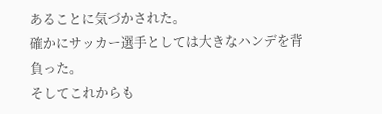あることに気づかされた。
確かにサッカー選手としては大きなハンデを背負った。
そしてこれからも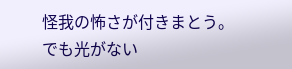怪我の怖さが付きまとう。
でも光がない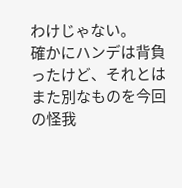わけじゃない。
確かにハンデは背負ったけど、それとはまた別なものを今回の怪我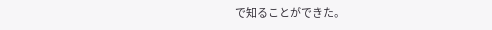で知ることができた。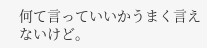何て言っていいかうまく言えないけど。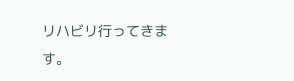リハビリ行ってきます。